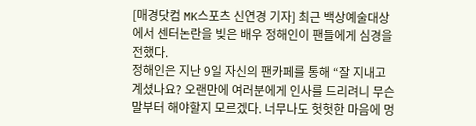[매경닷컴 MK스포츠 신연경 기자] 최근 백상예술대상에서 센터논란을 빚은 배우 정해인이 팬들에게 심경을 전했다.
정해인은 지난 9일 자신의 팬카페를 통해 “잘 지내고 계셨나요? 오랜만에 여러분에게 인사를 드리려니 무슨 말부터 해야할지 모르겠다. 너무나도 헛헛한 마음에 멍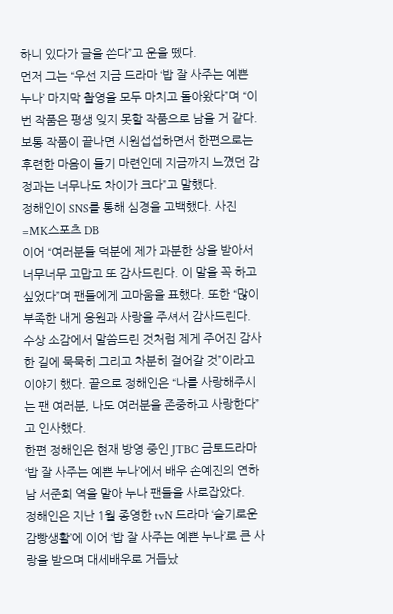하니 있다가 글을 쓴다”고 운을 뗐다.
먼저 그는 “우선 지금 드라마 ‘밥 잘 사주는 예쁜 누나’ 마지막 촬영을 모두 마치고 돌아왔다”며 “이번 작품은 평생 잊지 못할 작품으로 남을 거 같다. 보통 작품이 끝나면 시원섭섭하면서 한편으로는 후련한 마음이 들기 마련인데 지금까지 느꼈던 감정과는 너무나도 차이가 크다”고 말했다.
정해인이 SNS를 통해 심경을 고백했다. 사진=MK스포츠 DB
이어 “여러분들 덕분에 제가 과분한 상을 받아서 너무너무 고맙고 또 감사드린다. 이 말을 꼭 하고 싶었다”며 팬들에게 고마움을 표했다. 또한 “많이 부족한 내게 응원과 사랑을 주셔서 감사드린다. 수상 소감에서 말씀드린 것처럼 제게 주어진 감사한 길에 묵묵히 그리고 차분히 걸어갈 것”이라고 이야기 했다. 끝으로 정해인은 “나를 사랑해주시는 팬 여러분, 나도 여러분을 존중하고 사랑한다”고 인사했다.
한편 정해인은 현재 방영 중인 JTBC 금토드라마 ‘밥 잘 사주는 예쁜 누나’에서 배우 손예진의 연하남 서준희 역을 맡아 누나 팬들을 사로잡았다.
정해인은 지난 1월 종영한 tvN 드라마 ‘슬기로운 감빵생활’에 이어 ‘밥 잘 사주는 예쁜 누나’로 큰 사랑을 받으며 대세배우로 거듭났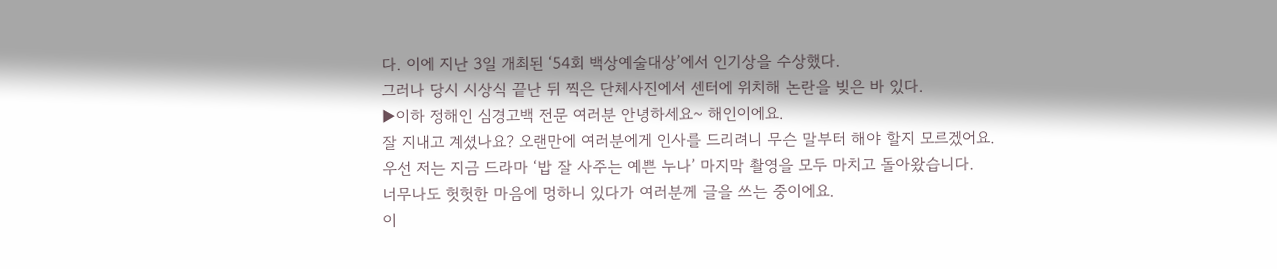다. 이에 지난 3일 개최된 ‘54회 백상예술대상’에서 인기상을 수상했다.
그러나 당시 시상식 끝난 뒤 찍은 단체사진에서 센터에 위치해 논란을 빚은 바 있다.
▶이하 정해인 심경고백 전문 여러분 안녕하세요~ 해인이에요.
잘 지내고 계셨나요? 오랜만에 여러분에게 인사를 드리려니 무슨 말부터 해야 할지 모르겠어요.
우선 저는 지금 드라마 ‘밥 잘 사주는 예쁜 누나’ 마지막 촬영을 모두 마치고 돌아왔습니다.
너무나도 헛헛한 마음에 멍하니 있다가 여러분께 글을 쓰는 중이에요.
이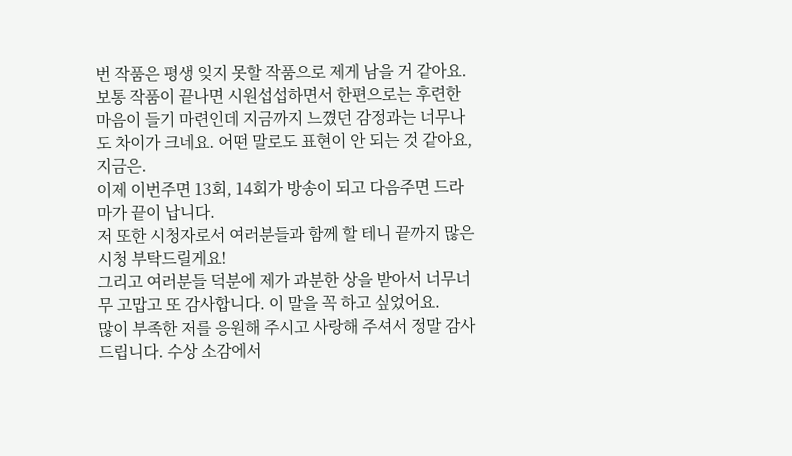번 작품은 평생 잊지 못할 작품으로 제게 남을 거 같아요. 보통 작품이 끝나면 시원섭섭하면서 한편으로는 후련한 마음이 들기 마련인데 지금까지 느꼈던 감정과는 너무나도 차이가 크네요. 어떤 말로도 표현이 안 되는 것 같아요, 지금은.
이제 이번주면 13회, 14회가 방송이 되고 다음주면 드라마가 끝이 납니다.
저 또한 시청자로서 여러분들과 함께 할 테니 끝까지 많은 시청 부탁드릴게요!
그리고 여러분들 덕분에 제가 과분한 상을 받아서 너무너무 고맙고 또 감사합니다. 이 말을 꼭 하고 싶었어요.
많이 부족한 저를 응원해 주시고 사랑해 주셔서 정말 감사드립니다. 수상 소감에서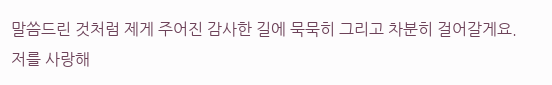말씀드린 것처럼 제게 주어진 감사한 길에 묵묵히 그리고 차분히 걸어갈게요.
저를 사랑해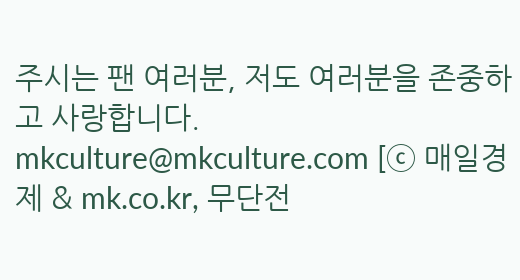주시는 팬 여러분, 저도 여러분을 존중하고 사랑합니다. mkculture@mkculture.com [ⓒ 매일경제 & mk.co.kr, 무단전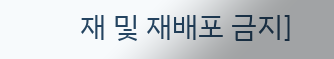재 및 재배포 금지]